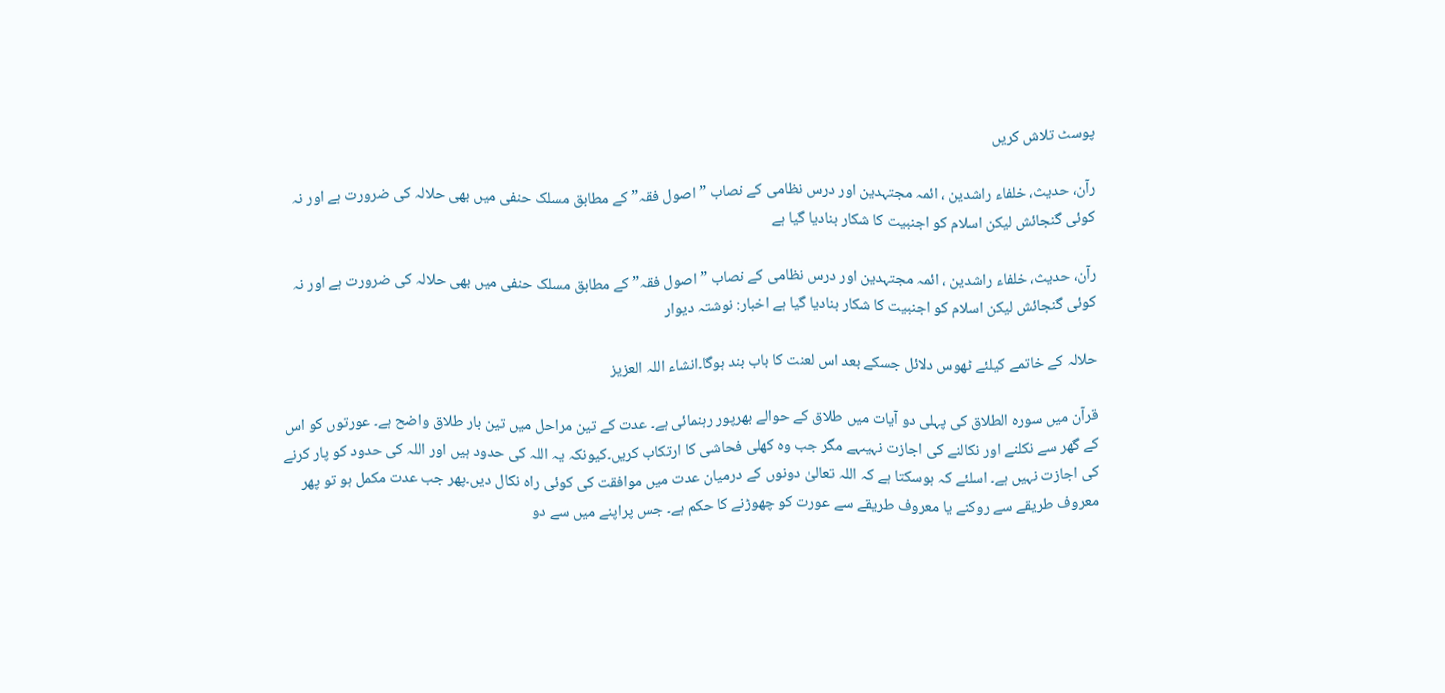پوسٹ تلاش کریں

رآن، حدیث، خلفاء راشدین ، ائمہ مجتہدین اور درس نظامی کے نصاب ” اصول فقہ” کے مطابق مسلک حنفی میں بھی حلالہ کی ضرورت ہے اور نہ کوئی گنجائش لیکن اسلام کو اجنبیت کا شکار بنادیا گیا ہے

رآن، حدیث، خلفاء راشدین ، ائمہ مجتہدین اور درس نظامی کے نصاب ” اصول فقہ” کے مطابق مسلک حنفی میں بھی حلالہ کی ضرورت ہے اور نہ کوئی گنجائش لیکن اسلام کو اجنبیت کا شکار بنادیا گیا ہے اخبار: نوشتہ دیوار

حلالہ کے خاتمے کیلئے ٹھوس دلائل جسکے بعد اس لعنت کا باب بند ہوگا۔انشاء اللہ العزیز

قرآن میں سورہ الطلاق کی پہلی دو آیات میں طلاق کے حوالے بھرپور رہنمائی ہے۔ عدت کے تین مراحل میں تین بار طلاق واضح ہے۔ عورتوں کو اس کے گھر سے نکلنے اور نکالنے کی اجازت نہیںہے مگر جب وہ کھلی فحاشی کا ارتکاب کریں۔کیونکہ یہ اللہ کی حدود ہیں اور اللہ کی حدود کو پار کرنے کی اجازت نہیں ہے۔ اسلئے کہ ہوسکتا ہے کہ اللہ تعالیٰ دونوں کے درمیان عدت میں موافقت کی کوئی راہ نکال دیں۔پھر جب عدت مکمل ہو تو پھر معروف طریقے سے روکنے یا معروف طریقے سے عورت کو چھوڑنے کا حکم ہے۔ جس پراپنے میں سے دو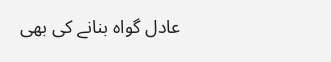عادل گواہ بنانے کی بھی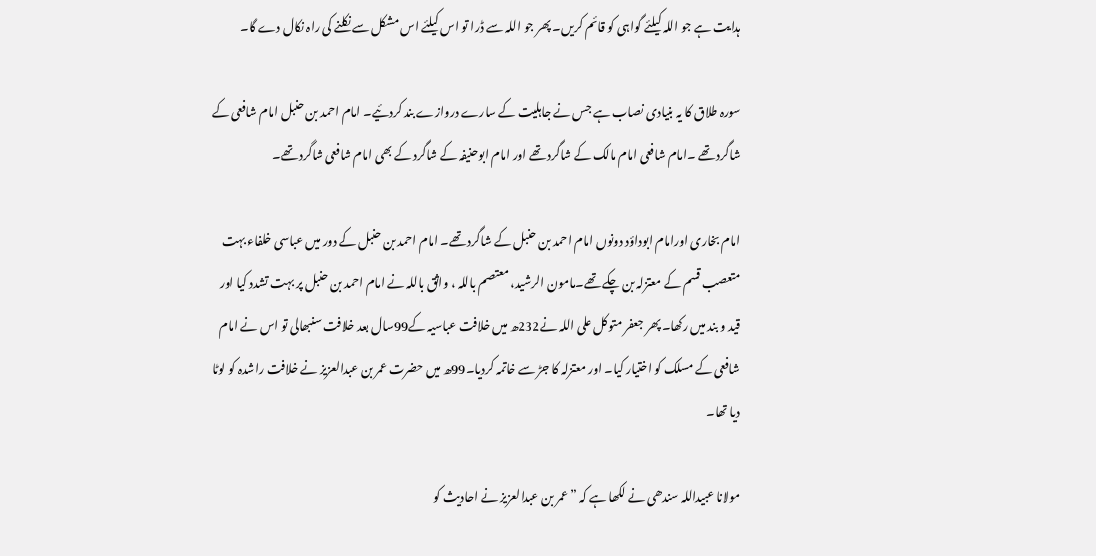ہدایت ہے جو اللہ کیلئے گواہی کو قائم کریں۔ پھر جو اللہ سے ڈرا تو اس کیلئے اس مشکل سے نکلنے کی راہ نکال دے گا۔

سورہ طلاق کا یہ بنیادی نصاب ہے جس نے جاہلیت کے سارے دروازے بند کردئیے۔ امام احمد بن حنبل امام شافعی کے شاگرد تھے ۔امام شافعی امام مالک کے شاگرد تھے اور امام ابوحنیفہ کے شاگرد کے بھی امام شافعی شاگرد تھے۔

امام بخاری اورامام ابوداؤد دونوں امام احمد بن حنبل کے شاگرد تھے۔ امام احمد بن حنبل کے دور میں عباسی خلفاء بہت متعصب قسم کے معتزلہ بن چکے تھے۔مامون الرشید، معتصم باللہ ، واثق باللہ نے امام احمد بن حنبل پر بہت تشدد کیا اور قید و بند میں رکھا۔ پھر جعفر متوکل علی اللہ نے232ھ میں خلافت عباسیہ کے99سال بعد خلافت سنبھالی تو اس نے امام شافعی کے مسلک کو اختیار کیا۔ اور معتزلہ کا جڑ سے خاتمہ کردیا۔99ھ میں حضرت عمر بن عبدالعزیز نے خلافت راشدہ کو لوٹا دیا تھا۔

مولانا عبیداللہ سندھی نے لکھا ہے کہ ” عمر بن عبدالعزیز نے احادیث کو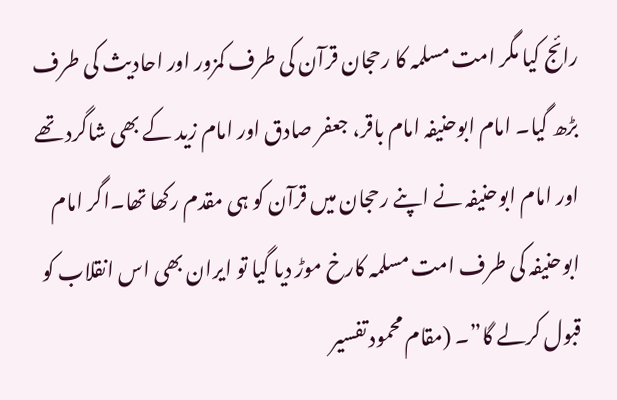رائج کیا مگر امت مسلمہ کا رحجان قرآن کی طرف کمزور اور احادیث کی طرف بڑھ گیا۔ امام ابوحنیفہ امام باقر، جعفر صادق اور امام زید کے بھی شاگرد تھے اور امام ابوحنیفہ نے اپنے رحجان میں قرآن کو ہی مقدم رکھا تھا۔اگر امام ابوحنیفہ کی طرف امت مسلمہ کارخ موڑ دیا گیا تو ایران بھی اس انقلاب کو قبول کرلے گا”۔ (مقام محمود تفسیر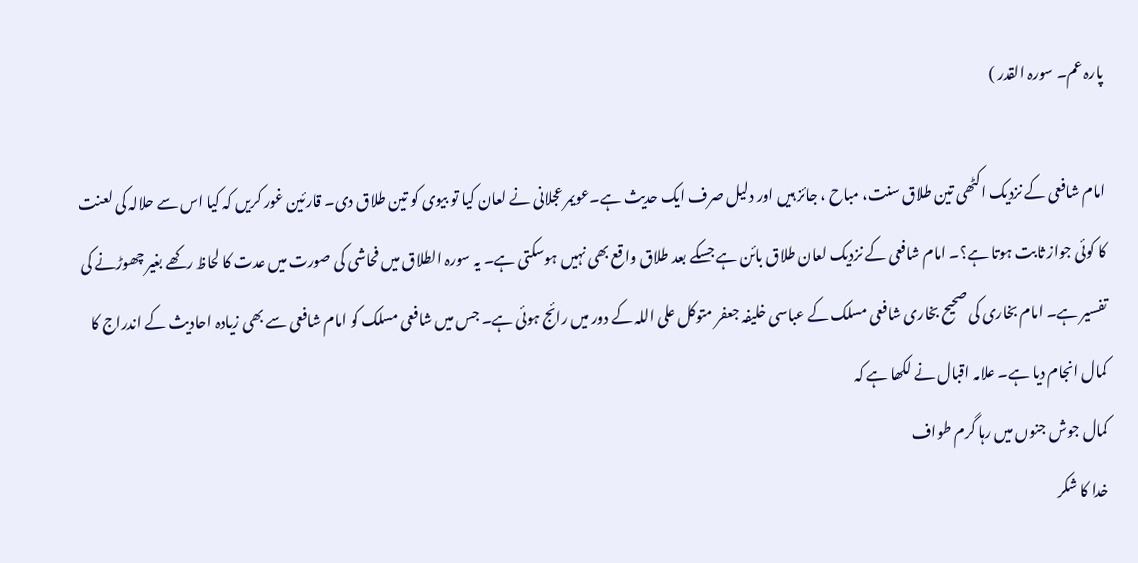پارہ عم۔ سورہ القدر )

امام شافعی کے نزدیک اکٹھی تین طلاق سنت، مباح ، جائز ہیں اور دلیل صرف ایک حدیث ہے۔عویمر عجلانی نے لعان کیا تو بیوی کو تین طلاق دی۔ قارئین غور کریں کہ کیا اس سے حلالہ کی لعنت کا کوئی جواز ثابت ہوتا ہے؟۔ امام شافعی کے نزدیک لعان طلاق بائن ہے جسکے بعد طلاق واقع بھی نہیں ہوسکتی ہے۔ یہ سورہ الطلاق میں فحاشی کی صورت میں عدت کا لحاظ رکھے بغیر چھوڑنے کی تفسیر ہے۔ امام بخاری کی صحیح بخاری شافعی مسلک کے عباسی خلیفہ جعفر متوکل علی اللہ کے دور میں رائج ہوئی ہے۔ جس میں شافعی مسلک کو امام شافعی سے بھی زیادہ احادیث کے اندراج کا کمال انجام دیا ہے۔ علامہ اقبال نے لکھا ہے کہ
کمال جوش جنوں میں رہا گرم طواف
خدا کا شکر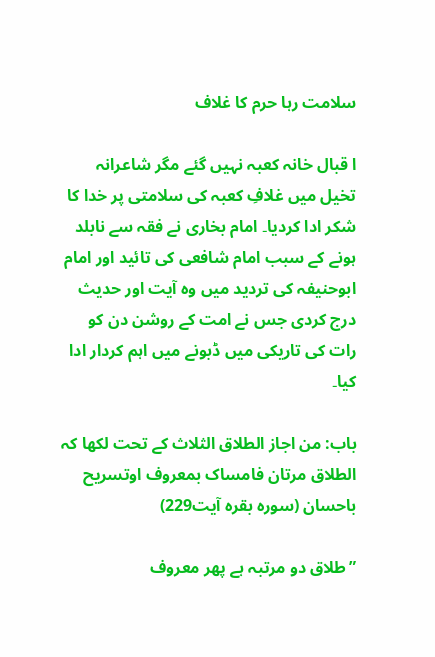سلامت رہا حرم کا غلاف

ا قبال خانہ کعبہ نہیں گئے مگر شاعرانہ تخیل میں غلافِ کعبہ کی سلامتی پر خدا کا شکر ادا کردیا۔ امام بخاری نے فقہ سے نابلد ہونے کے سبب امام شافعی کی تائید اور امام ابوحنیفہ کی تردید میں وہ آیت اور حدیث درج کردی جس نے امت کے روشن دن کو رات کی تاریکی میں ڈبونے میں اہم کردار ادا کیا۔

باب: من اجاز الطلاق الثلاث کے تحت لکھا کہ
الطلاق مرتان فامساک بمعروف اوتسریح باحسان (سورہ بقرہ آیت229)

”طلاق دو مرتبہ ہے پھر معروف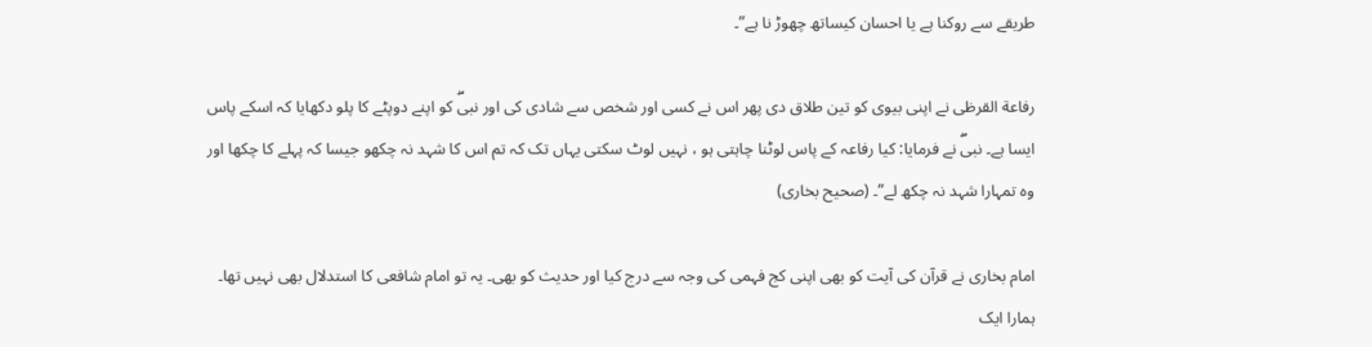طریقے سے روکنا ہے یا احسان کیساتھ چھوڑ نا ہے”۔

رفاعة القرظی نے اپنی بیوی کو تین طلاق دی پھر اس نے کسی اور شخص سے شادی کی اور نبیۖ کو اپنے دوپٹے کا پلو دکھایا کہ اسکے پاس ایسا ہے۔ نبیۖ نے فرمایا: کیا رفاعہ کے پاس لوٹنا چاہتی ہو ، نہیں لوٹ سکتی یہاں تک کہ تم اس کا شہد نہ چکھو جیسا کہ پہلے کا چکھا اور وہ تمہارا شہد نہ چکھ لے”۔ (صحیح بخاری)

امام بخاری نے قرآن کی آیت کو بھی اپنی کج فہمی کی وجہ سے درج کیا اور حدیث کو بھی۔ یہ تو امام شافعی کا استدلال بھی نہیں تھا۔ ہمارا ایک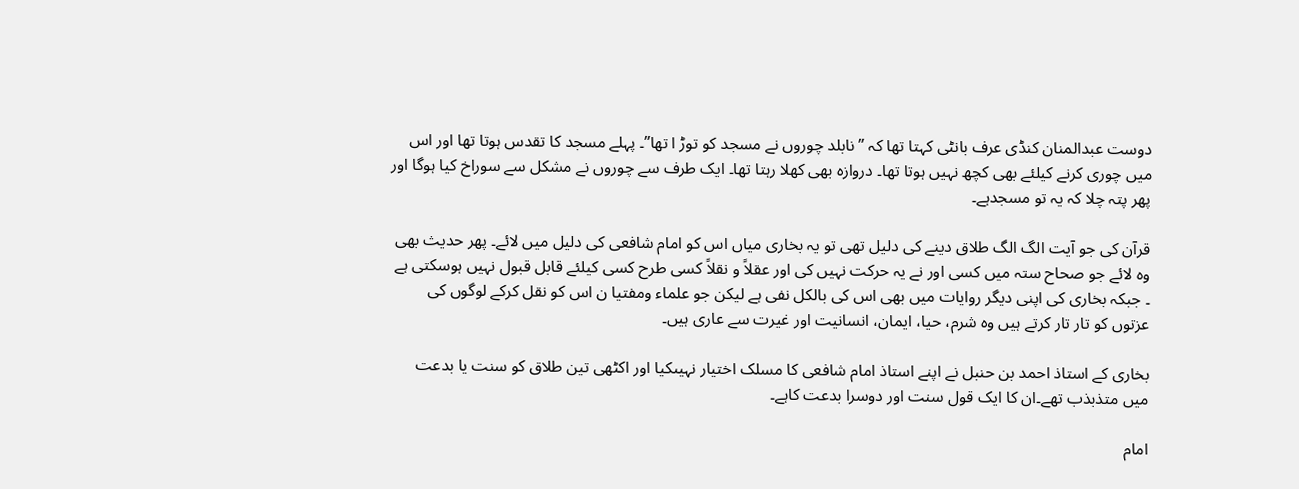دوست عبدالمنان کنڈی عرف بانٹی کہتا تھا کہ ”نابلد چوروں نے مسجد کو توڑ ا تھا”۔ پہلے مسجد کا تقدس ہوتا تھا اور اس میں چوری کرنے کیلئے بھی کچھ نہیں ہوتا تھا۔ دروازہ بھی کھلا رہتا تھا۔ ایک طرف سے چوروں نے مشکل سے سوراخ کیا ہوگا اور پھر پتہ چلا کہ یہ تو مسجدہے۔

قرآن کی جو آیت الگ الگ طلاق دینے کی دلیل تھی تو یہ بخاری میاں اس کو امام شافعی کی دلیل میں لائے۔ پھر حدیث بھی وہ لائے جو صحاح ستہ میں کسی اور نے یہ حرکت نہیں کی اور عقلاً و نقلاً کسی طرح کسی کیلئے قابل قبول نہیں ہوسکتی ہے ۔ جبکہ بخاری کی اپنی دیگر روایات میں بھی اس کی بالکل نفی ہے لیکن جو علماء ومفتیا ن اس کو نقل کرکے لوگوں کی عزتوں کو تار تار کرتے ہیں وہ شرم، حیا، ایمان، انسانیت اور غیرت سے عاری ہیں۔

بخاری کے استاذ احمد بن حنبل نے اپنے استاذ امام شافعی کا مسلک اختیار نہیںکیا اور اکٹھی تین طلاق کو سنت یا بدعت میں متذبذب تھے۔ان کا ایک قول سنت اور دوسرا بدعت کاہے۔

امام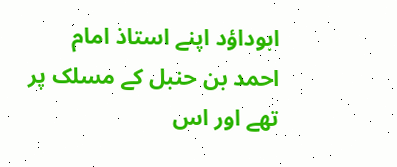ابوداؤد اپنے استاذ امام احمد بن حنبل کے مسلک پر تھے اور اس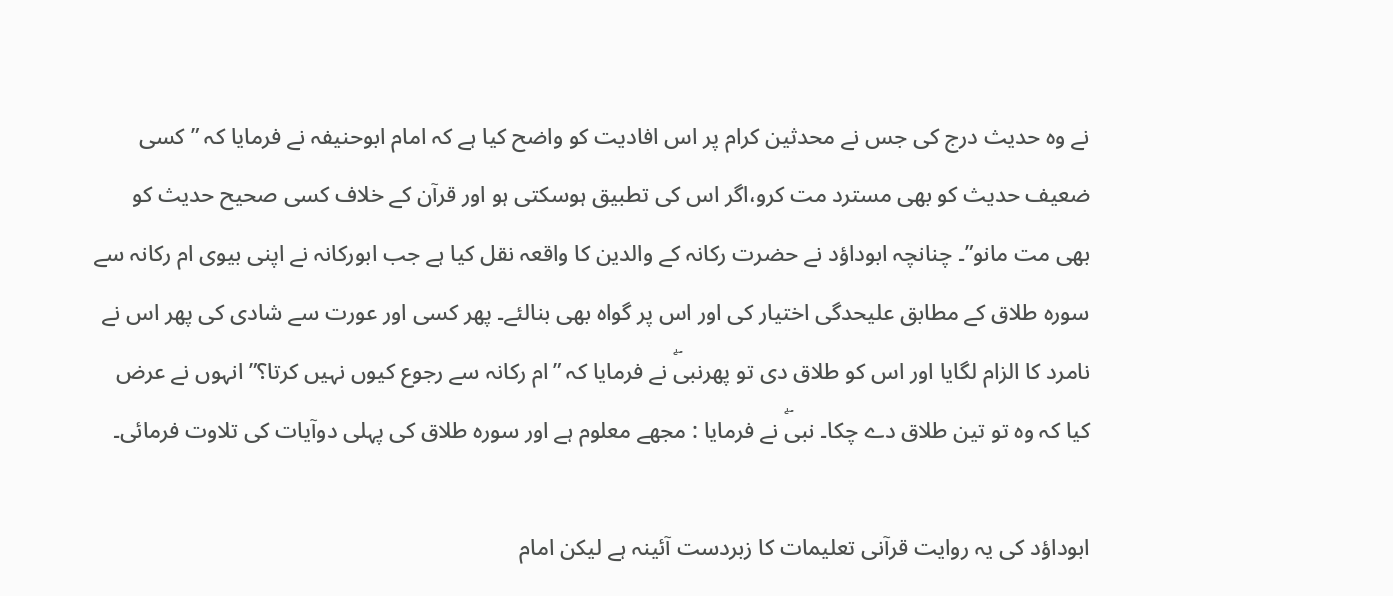نے وہ حدیث درج کی جس نے محدثین کرام پر اس افادیت کو واضح کیا ہے کہ امام ابوحنیفہ نے فرمایا کہ ”کسی ضعیف حدیث کو بھی مسترد مت کرو،اگر اس کی تطبیق ہوسکتی ہو اور قرآن کے خلاف کسی صحیح حدیث کو بھی مت مانو”۔ چنانچہ ابوداؤد نے حضرت رکانہ کے والدین کا واقعہ نقل کیا ہے جب ابورکانہ نے اپنی بیوی ام رکانہ سے سورہ طلاق کے مطابق علیحدگی اختیار کی اور اس پر گواہ بھی بنالئے۔ پھر کسی اور عورت سے شادی کی پھر اس نے نامرد کا الزام لگایا اور اس کو طلاق دی تو پھرنبیۖ نے فرمایا کہ ”ام رکانہ سے رجوع کیوں نہیں کرتا؟” انہوں نے عرض کیا کہ وہ تو تین طلاق دے چکا۔ نبیۖ نے فرمایا : مجھے معلوم ہے اور سورہ طلاق کی پہلی دوآیات کی تلاوت فرمائی۔

ابوداؤد کی یہ روایت قرآنی تعلیمات کا زبردست آئینہ ہے لیکن امام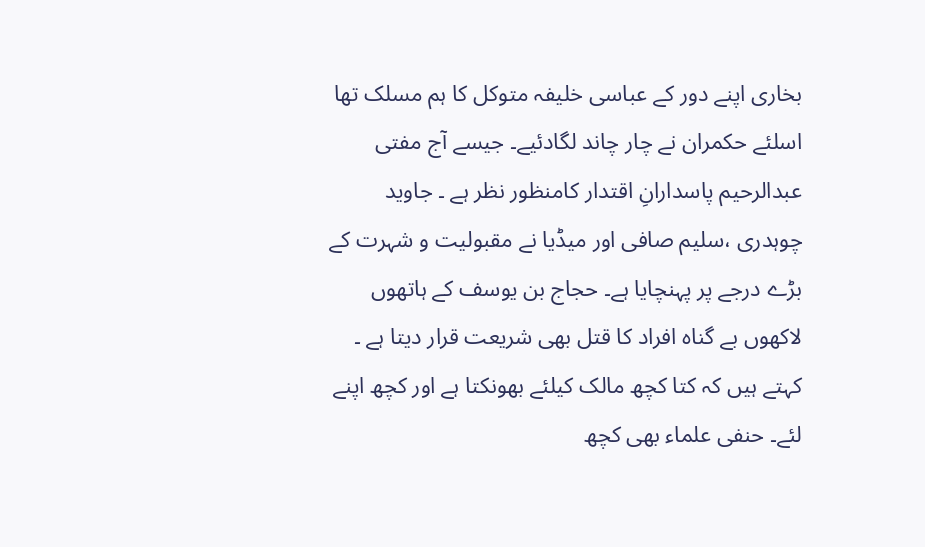بخاری اپنے دور کے عباسی خلیفہ متوکل کا ہم مسلک تھا اسلئے حکمران نے چار چاند لگادئیے۔ جیسے آج مفتی عبدالرحیم پاسدارانِ اقتدار کامنظور نظر ہے ۔ جاوید چوہدری ،سلیم صافی اور میڈیا نے مقبولیت و شہرت کے بڑے درجے پر پہنچایا ہے۔ حجاج بن یوسف کے ہاتھوں لاکھوں بے گناہ افراد کا قتل بھی شریعت قرار دیتا ہے ۔ کہتے ہیں کہ کتا کچھ مالک کیلئے بھونکتا ہے اور کچھ اپنے لئے۔ حنفی علماء بھی کچھ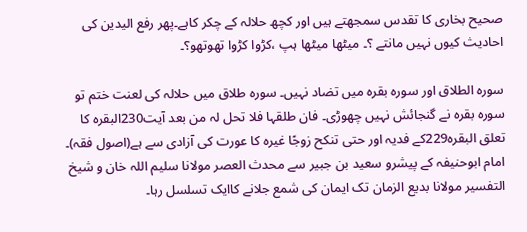صحیح بخاری کا تقدس سمجھتے ہیں اور کچھ حلالہ کے چکر کاہے۔پھر رفع الیدین کی احادیث کیوں نہیں مانتے ؟۔ میٹھا میٹھا ہپ ،کڑوا کڑوا تھوتھو؟۔

سورہ الطلاق اور سورہ بقرہ میں تضاد نہیں۔ سورہ طلاق میں حلالہ کی لعنت ختم تو سورہ بقرہ نے گنجائش نہیں چھوڑی۔ فان طلقہا فلا تحل لہ من بعد آیت230البقرہ کا تعلق البقرہ229کے فدیہ اور حتی تنکح زوجًا غیرہ کا عورت کی آزادی سے ہے(اصول فقہ)۔ امام ابوحنیفہ کے پیشرو سعید بن جبیر سے محدث العصر مولانا سلیم اللہ خان و شیخ التفسیر مولانا بدیع الزمان تک ایمان کی شمع جلانے کاایک تسلسل رہا۔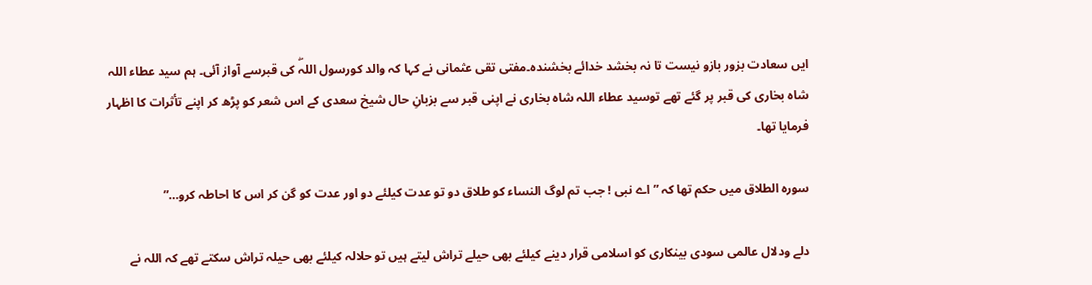ایں سعادت بزور بازو نیست تا نہ بخشد خدائے بخشندہ۔مفتی تقی عثمانی نے کہا کہ والد کورسول اللہۖ کی قبرسے آواز آئی۔ ہم سید عطاء اللہ شاہ بخاری کی قبر پر گئے تھے توسید عطاء اللہ شاہ بخاری نے اپنی قبر سے بزبانِ حال شیخ سعدی کے اس شعر کو پڑھ کر اپنے تأثرات کا اظہار فرمایا تھا۔

سورہ الطلاق میں حکم تھا کہ ”اے نبی ! جب تم لوگ النساء کو طلاق دو تو عدت کیلئے دو اور عدت کو گن کر اس کا احاطہ کرو…”

دلے ودلال عالمی سودی بینکاری کو اسلامی قرار دینے کیلئے بھی حیلے تراش لیتے ہیں تو حلالہ کیلئے بھی حیلہ تراش سکتے تھے کہ اللہ نے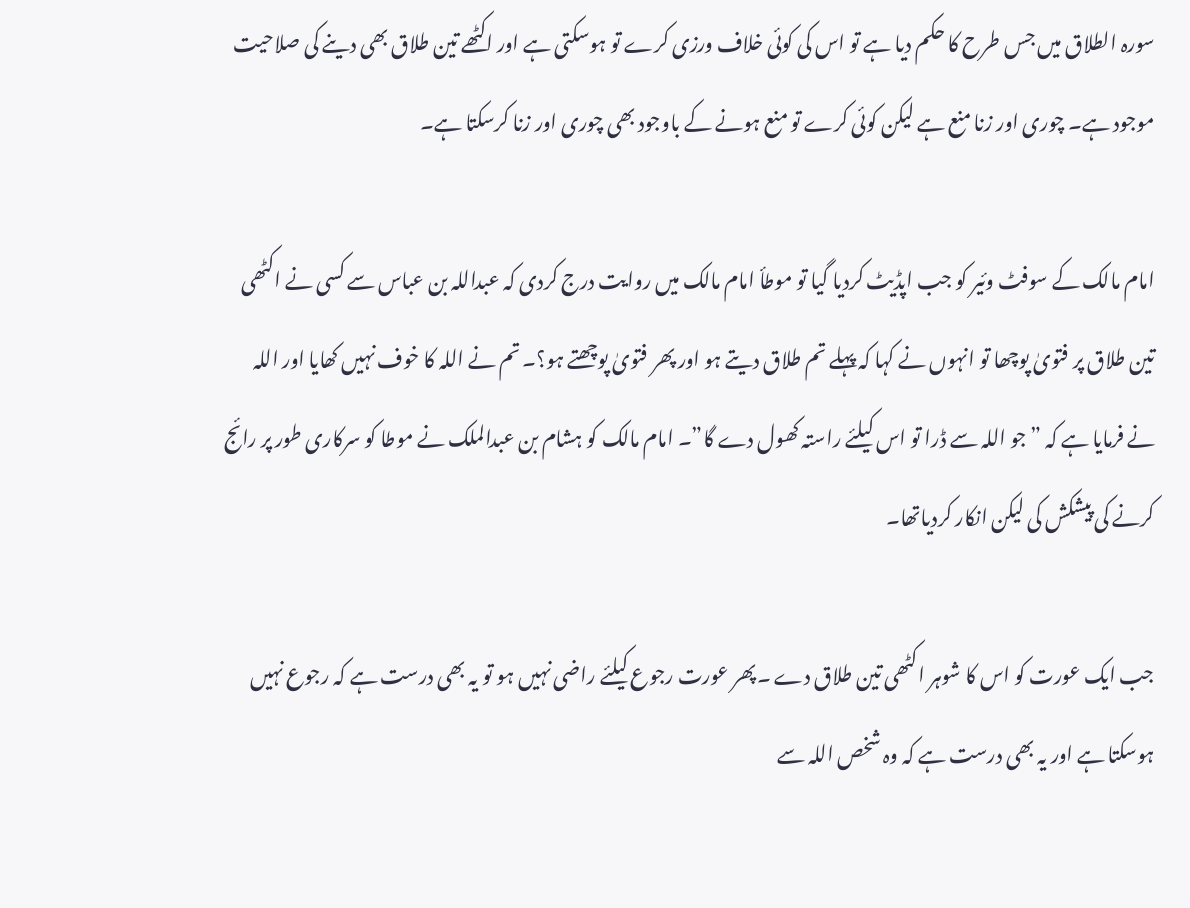سورہ الطلاق میں جس طرح کا حکم دیا ہے تو اس کی کوئی خلاف ورزی کرے تو ہوسکتی ہے اور اکٹھے تین طلاق بھی دینے کی صلاحیت موجود ہے۔ چوری اور زنا منع ہے لیکن کوئی کرے تو منع ہونے کے باوجود بھی چوری اور زنا کرسکتا ہے۔

امام مالک کے سوفٹ وئیر کو جب اپڈیٹ کردیا گیا تو موطأ امام مالک میں روایت درج کردی کہ عبداللہ بن عباس سے کسی نے اکٹھی تین طلاق پر فتویٰ پوچھا تو انہوں نے کہا کہ پہلے تم طلاق دیتے ہو اور پھر فتویٰ پوچھتے ہو؟۔ تم نے اللہ کا خوف نہیں کھایا اور اللہ نے فرمایا ہے کہ ”جو اللہ سے ڈرا تو اس کیلئے راستہ کھول دے گا”۔ امام مالک کو ہشام بن عبدالملک نے موطا کو سرکاری طور پر رائج کرنے کی پیشکش کی لیکن انکار کردیاتھا۔

جب ایک عورت کو اس کا شوہر اکٹھی تین طلاق دے ۔پھر عورت رجوع کیلئے راضی نہیں ہو تو یہ بھی درست ہے کہ رجوع نہیں ہوسکتا ہے اور یہ بھی درست ہے کہ وہ شخص اللہ سے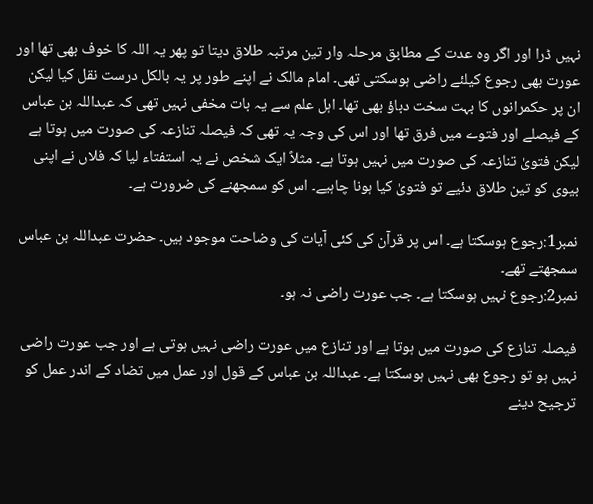نہیں ڈرا اور اگر وہ عدت کے مطابق مرحلہ وار تین مرتبہ طلاق دیتا تو پھر یہ اللہ کا خوف بھی تھا اور عورت بھی رجوع کیلئے راضی ہوسکتی تھی۔ امام مالک نے اپنے طور پر یہ بالکل درست نقل کیا لیکن ان پر حکمرانوں کا بہت سخت دباؤ بھی تھا۔ اہل علم سے یہ بات مخفی نہیں تھی کہ عبداللہ بن عباس کے فیصلے اور فتوے میں فرق تھا اور اس کی وجہ یہ تھی کہ فیصلہ تنازعہ کی صورت میں ہوتا ہے لیکن فتویٰ تنازعہ کی صورت میں نہیں ہوتا ہے۔ مثلاً ایک شخص نے یہ استفتاء لیا کہ فلاں نے اپنی بیوی کو تین طلاق دئیے تو فتویٰ کیا ہونا چاہیے۔ اس کو سمجھنے کی ضرورت ہے۔

نمبر1:رجوع ہوسکتا ہے۔ اس پر قرآن کی کئی آیات کی وضاحت موجود ہیں۔ حضرت عبداللہ بن عباس سمجھتے تھے۔
نمبر2:رجوع نہیں ہوسکتا ہے۔ جب عورت راضی نہ ہو۔

فیصلہ تنازع کی صورت میں ہوتا ہے اور تنازع میں عورت راضی نہیں ہوتی ہے اور جب عورت راضی نہیں ہو تو رجوع بھی نہیں ہوسکتا ہے۔ عبداللہ بن عباس کے قول اور عمل میں تضاد کے اندر عمل کو ترجیح دینے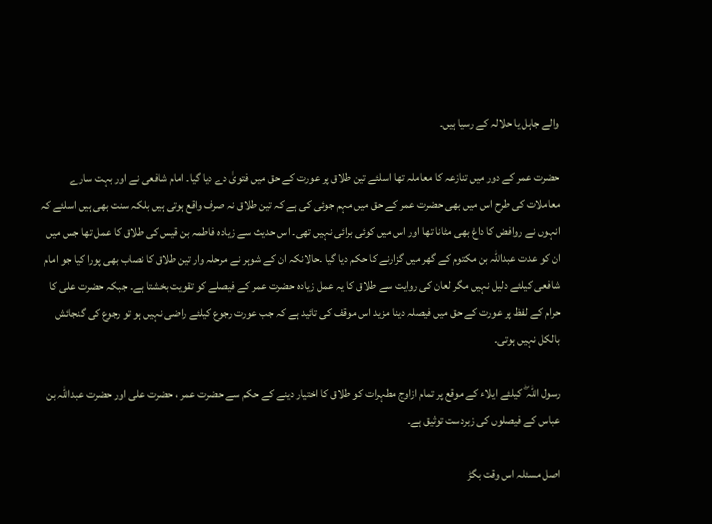والے جاہل یا حلالہ کے رسیا ہیں۔

حضرت عمر کے دور میں تنازعہ کا معاملہ تھا اسلئے تین طلاق پر عورت کے حق میں فتویٰ دے دیا گیا۔ امام شافعی نے اور بہت سارے معاملات کی طرح اس میں بھی حضرت عمر کے حق میں مہم جوئی کی ہے کہ تین طلاق نہ صرف واقع ہوتی ہیں بلکہ سنت بھی ہیں اسلئے کہ انہوں نے روافض کا داغ بھی مٹانا تھا اور اس میں کوئی برائی نہیں تھی۔ اس حدیث سے زیادہ فاطمہ بن قیس کی طلاق کا عمل تھا جس میں ان کو عدت عبداللہ بن مکتوم کے گھر میں گزارنے کا حکم دیا گیا ۔حالانکہ ان کے شوہر نے مرحلہ وار تین طلاق کا نصاب بھی پورا کیا جو امام شافعی کیلئے دلیل نہیں مگر لعان کی روایت سے طلاق کا یہ عمل زیادہ حضرت عمر کے فیصلے کو تقویت بخشتا ہے۔ جبکہ حضرت علی کا حرام کے لفظ پر عورت کے حق میں فیصلہ دینا مزید اس موقف کی تائید ہے کہ جب عورت رجوع کیلئے راضی نہیں ہو تو رجوع کی گنجائش بالکل نہیں ہوتی۔

رسول اللہ ۖ کیلئے ایلاء کے موقع پر تمام ازاوج مطہرات کو طلاق کا اختیار دینے کے حکم سے حضرت عمر ، حضرت علی اور حضرت عبداللہ بن عباس کے فیصلوں کی زبردست توثیق ہے۔

اصل مسئلہ اس وقت بگڑ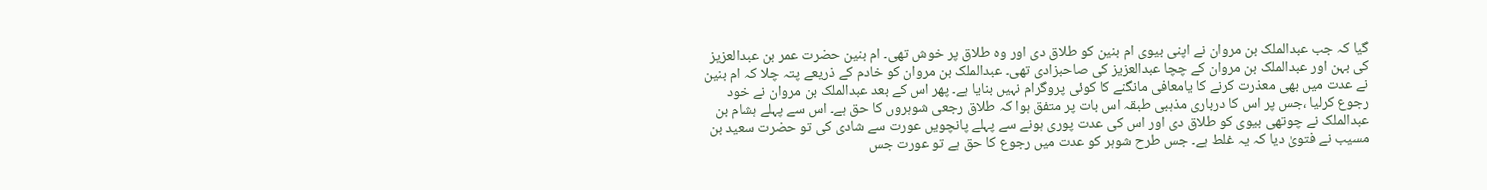گیا کہ جب عبدالملک بن مروان نے اپنی بیوی ام بنین کو طلاق دی اور وہ طلاق پر خوش تھی۔ ام بنین حضرت عمر بن عبدالعزیز کی بہن اور عبدالملک بن مروان کے چچا عبدالعزیز کی صاحبزادی تھی۔ عبدالملک بن مروان کو خادم کے ذریعے پتہ چلا کہ ام بنین نے عدت میں بھی معذرت کرنے کا یامعافی مانگنے کا کوئی پروگرام نہیں بنایا ہے۔ پھر اس کے بعد عبدالملک بن مروان نے خود رجوع کرلیا ،جس پر اس کا درباری مذہبی طبقہ اس بات پر متفق ہوا کہ طلاق رجعی شوہروں کا حق ہے۔ اس سے پہلے ہشام بن عبدالملک نے چوتھی بیوی کو طلاق دی اور اس کی عدت پوری ہونے سے پہلے پانچویں عورت سے شادی کی تو حضرت سعید بن مسیب نے فتویٰ دیا کہ یہ غلط ہے۔ جس طرح شوہر کو عدت میں رجوع کا حق ہے تو عورت جس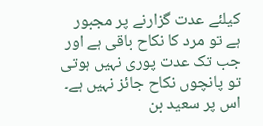کیلئے عدت گزارنے پر مجبور ہے تو مرد کا نکاح باقی ہے اور جب تک عدت پوری نہیں ہوتی تو پانچوں نکاح جائز نہیں ہے۔ اس پر سعید بن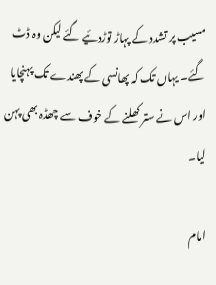مسیب پر تشدد کے پہاڑ توڑدئیے گئے لیکن وہ ڈٹ گئے۔ یہاں تک کہ پھانسی کے پھندے تک پہنچایا اور اس نے ستر کھلنے کے خوف سے چھڈہ بھی پہن لیا۔

امام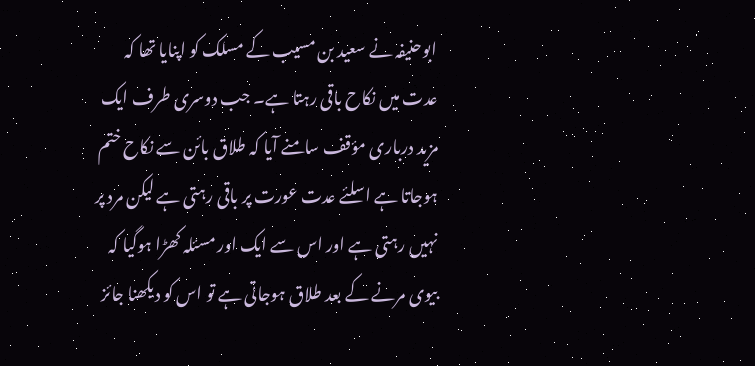ابوحنیفہ نے سعید بن مسیب کے مسلک کو اپنایا تھا کہ عدت میں نکاح باقی رہتا ہے۔ جب دوسری طرف ایک مزید درباری مؤقف سامنے آیا کہ طلاق بائن سے نکاح ختم ہوجاتا ہے اسلئے عدت عورت پر باقی رہتی ہے لیکن مرد پر نہیں رہتی ہے اور اس سے ایک اور مسئلہ کھڑا ہوگیا کہ بیوی مرنے کے بعد طلاق ہوجاتی ہے تو اس کو دیکھنا جائز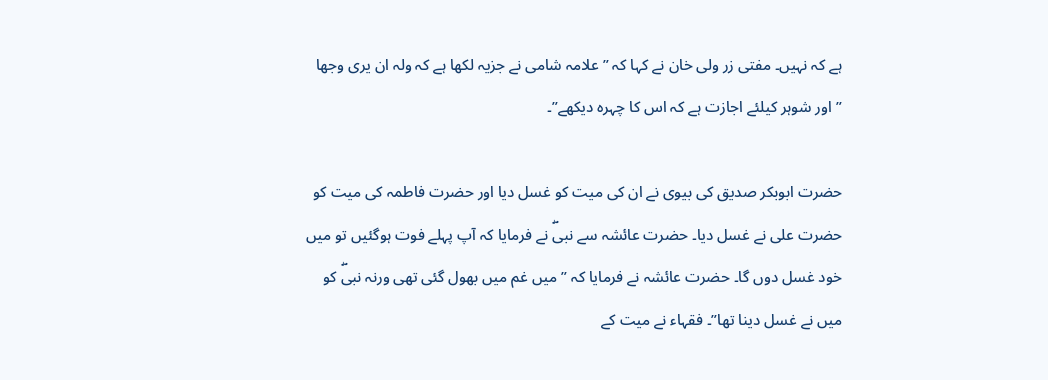ہے کہ نہیں۔ مفتی زر ولی خان نے کہا کہ ” علامہ شامی نے جزیہ لکھا ہے کہ ولہ ان یری وجھا ”اور شوہر کیلئے اجازت ہے کہ اس کا چہرہ دیکھے”۔

حضرت ابوبکر صدیق کی بیوی نے ان کی میت کو غسل دیا اور حضرت فاطمہ کی میت کو حضرت علی نے غسل دیا۔ حضرت عائشہ سے نبیۖ نے فرمایا کہ آپ پہلے فوت ہوگئیں تو میں خود غسل دوں گا۔ حضرت عائشہ نے فرمایا کہ ”میں غم میں بھول گئی تھی ورنہ نبیۖ کو میں نے غسل دینا تھا”۔ فقہاء نے میت کے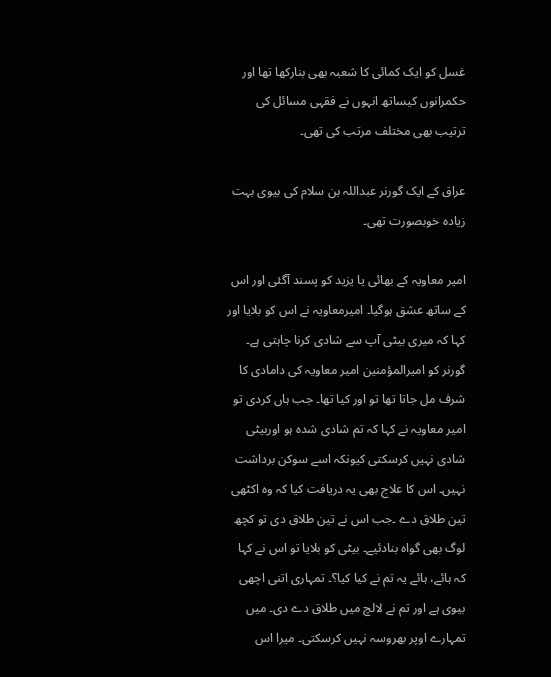غسل کو ایک کمائی کا شعبہ بھی بنارکھا تھا اور حکمرانوں کیساتھ انہوں نے فقہی مسائل کی ترتیب بھی مختلف مرتب کی تھی۔

عراق کے ایک گورنر عبداللہ بن سلام کی بیوی بہت زیادہ خوبصورت تھی۔

امیر معاویہ کے بھائی یا یزید کو پسند آگئی اور اس کے ساتھ عشق ہوگیا۔ امیرمعاویہ نے اس کو بلایا اور کہا کہ میری بیٹی آپ سے شادی کرنا چاہتی ہے۔ گورنر کو امیرالمؤمنین امیر معاویہ کی دامادی کا شرف مل جاتا تھا تو اور کیا تھا۔ جب ہاں کردی تو امیر معاویہ نے کہا کہ تم شادی شدہ ہو اوربیٹی شادی نہیں کرسکتی کیونکہ اسے سوکن برداشت نہیں۔ اس کا علاج بھی یہ دریافت کیا کہ وہ اکٹھی تین طلاق دے ۔جب اس نے تین طلاق دی تو کچھ لوگ بھی گواہ بنادئیے۔ بیٹی کو بلایا تو اس نے کہا کہ ہائے، ہائے یہ تم نے کیا کیا؟۔ تمہاری اتنی اچھی بیوی ہے اور تم نے لالچ میں طلاق دے دی۔ میں تمہارے اوپر بھروسہ نہیں کرسکتی۔ میرا اس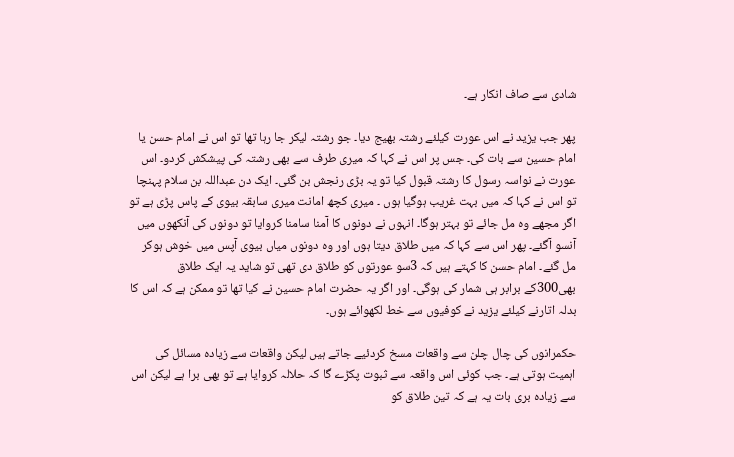شادی سے صاف انکار ہے۔

پھر جب یزید نے اس عورت کیلئے رشتہ بھیج دیا۔ جو رشتہ لیکر جا رہا تھا تو اس نے امام حسن یا امام حسین سے بات کی۔ جس پر اس نے کہا کہ میری طرف سے بھی رشتہ کی پیشکش کردو۔ اس عورت نے نواسہ رسول کا رشتہ قبول کیا تو یہ بڑی رنجش بن گئی۔ ایک دن عبداللہ بن سلام پہنچا تو اس نے کہا کہ میں بہت غریب ہوگیا ہوں ۔ میری کچھ امانت میری سابقہ بیوی کے پاس پڑی ہے تو اگر مجھے وہ مل جائے تو بہتر ہوگا۔ انہوں نے دونوں کا آمنا سامنا کروایا تو دونوں کی آنکھوں میں آنسو آگئے۔ پھر اس سے کہا کہ میں طلاق دیتا ہوں اور وہ دونوں میاں بیوی آپس میں خوش ہوکر مل گئے۔ امام حسن کا کہتے ہیں کہ 3سو عورتوں کو طلاق دی تھی تو شاید یہ ایک طلاق بھی300کے برابر ہی شمار کی ہوگی۔ اور اگر یہ حضرت امام حسین نے کیا تھا تو ممکن ہے کہ اس کا بدلہ اتارنے کیلئے یزید نے کوفیوں سے خط لکھوائے ہوں۔

حکمرانوں کی چال چلن سے واقعات مسخ کردئیے جاتے ہیں لیکن واقعات سے زیادہ مسائل کی اہمیت ہوتی ہے۔ جب کوئی اس واقعہ سے ثبوت پکڑے گا کہ حلالہ کروایا ہے تو بھی برا ہے لیکن اس سے زیادہ بری بات یہ ہے کہ تین طلاق کو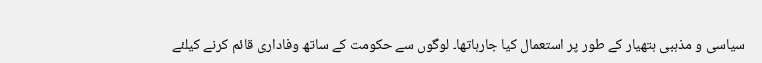سیاسی و مذہبی ہتھیار کے طور پر استعمال کیا جارہاتھا۔ لوگوں سے حکومت کے ساتھ وفاداری قائم کرنے کیلئے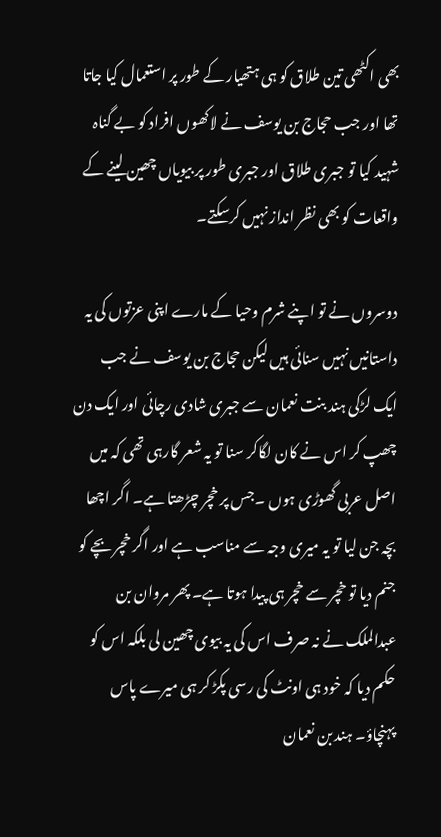بھی اکٹھی تین طلاق کو ہی ہتھیار کے طور پر استعمال کیا جاتا تھا اور جب حجاج بن یوسف نے لاکھوں افراد کو بے گناہ شہید کیا تو جبری طلاق اور جبری طور پر بیویاں چھین لینے کے واقعات کو بھی نظر انداز نہیں کرسکتے۔

دوسروں نے تو اپنے شرم وحیا کے مارے اپنی عزتوں کی یہ داستانیں نہیں سنائی ہیں لیکن حجاج بن یوسف نے جب ایک لڑکی ہند بنت نعمان سے جبری شادی رچائی اور ایک دن چھپ کر اس نے کان لگاکر سنا تو یہ شعر گارہی تھی کہ میں اصل عربی گھوڑی ہوں ۔جس پر خچر چڑھتا ہے۔ اگر اچھا بچہ جن لیا تو یہ میری وجہ سے مناسب ہے اور اگر خچر بچے کو جنم دیا تو خچر سے خچر ہی پیدا ہوتا ہے۔ پھر مروان بن عبدالملک نے نہ صرف اس کی یہ بیوی چھین لی بلکہ اس کو حکم دیا کہ خود ہی اونٹ کی رسی پکڑ کر ہی میرے پاس پہنچاؤ۔ ہند بن نعمان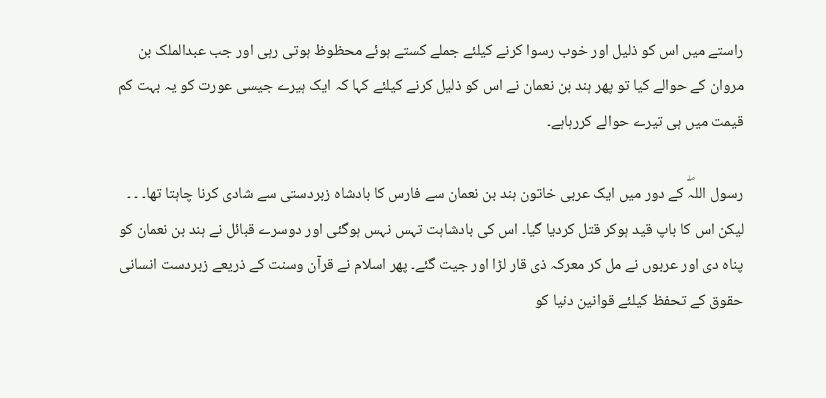راستے میں اس کو ذلیل اور خوب رسوا کرنے کیلئے جملے کستے ہوئے محظوظ ہوتی رہی اور جب عبدالملک بن مروان کے حوالے کیا تو پھر ہند بن نعمان نے اس کو ذلیل کرنے کیلئے کہا کہ ایک ہیرے جیسی عورت کو یہ بہت کم قیمت میں ہی تیرے حوالے کررہاہے۔

رسول اللہۖ کے دور میں ایک عربی خاتون ہند بن نعمان سے فارس کا بادشاہ زبردستی سے شادی کرنا چاہتا تھا۔ ۔ ۔
لیکن اس کا باپ قید ہوکر قتل کردیا گیا۔ اس کی بادشاہت تہس نہس ہوگئی اور دوسرے قبائل نے ہند بن نعمان کو پناہ دی اور عربوں نے مل کر معرکہ ذی قار لڑا اور جیت گئے۔ پھر اسلام نے قرآن وسنت کے ذریعے زبردست انسانی حقوق کے تحفظ کیلئے قوانین دنیا کو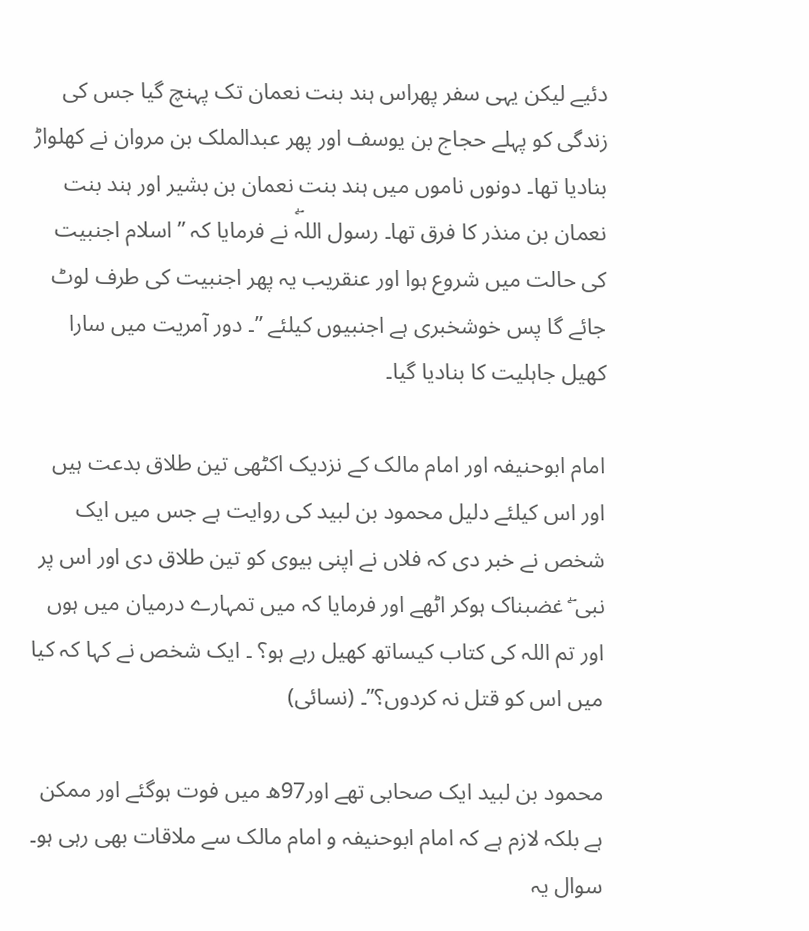دئیے لیکن یہی سفر پھراس ہند بنت نعمان تک پہنچ گیا جس کی زندگی کو پہلے حجاج بن یوسف اور پھر عبدالملک بن مروان نے کھلواڑ بنادیا تھا۔ دونوں ناموں میں ہند بنت نعمان بن بشیر اور ہند بنت نعمان بن منذر کا فرق تھا۔ رسول اللہۖ نے فرمایا کہ ”اسلام اجنبیت کی حالت میں شروع ہوا اور عنقریب یہ پھر اجنبیت کی طرف لوٹ جائے گا پس خوشخبری ہے اجنبیوں کیلئے ”۔ دور آمریت میں سارا کھیل جاہلیت کا بنادیا گیا۔

امام ابوحنیفہ اور امام مالک کے نزدیک اکٹھی تین طلاق بدعت ہیں اور اس کیلئے دلیل محمود بن لبید کی روایت ہے جس میں ایک شخص نے خبر دی کہ فلاں نے اپنی بیوی کو تین طلاق دی اور اس پر نبی ۖ غضبناک ہوکر اٹھے اور فرمایا کہ میں تمہارے درمیان میں ہوں اور تم اللہ کی کتاب کیساتھ کھیل رہے ہو؟ ۔ ایک شخص نے کہا کہ کیا میں اس کو قتل نہ کردوں؟”۔ (نسائی)

محمود بن لبید ایک صحابی تھے اور97ھ میں فوت ہوگئے اور ممکن ہے بلکہ لازم ہے کہ امام ابوحنیفہ و امام مالک سے ملاقات بھی رہی ہو۔ سوال یہ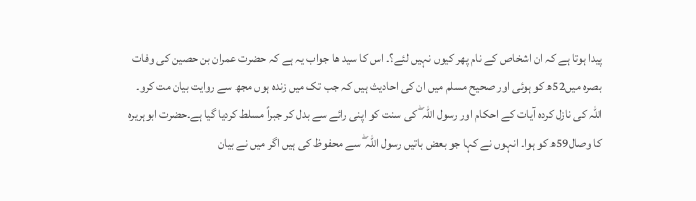پیدا ہوتا ہے کہ ان اشخاص کے نام پھر کیوں نہیں لئے؟۔ اس کا سید ھا جواب یہ ہے کہ حضرت عمران بن حصین کی وفات بصرہ میں52ھ کو ہوئی اور صحیح مسلم میں ان کی احادیث ہیں کہ جب تک میں زندہ ہوں مجھ سے روایت بیان مت کرو۔ اللہ کی نازل کردہ آیات کے احکام اور رسول اللہ ۖ کی سنت کو اپنی رائے سے بدل کر جبراً مسلط کردیا گیا ہے۔حضرت ابوہریرہ کا وصال59ھ کو ہوا۔ انہوں نے کہا جو بعض باتیں رسول اللہ ۖ سے محفوظ کی ہیں اگر میں نے بیان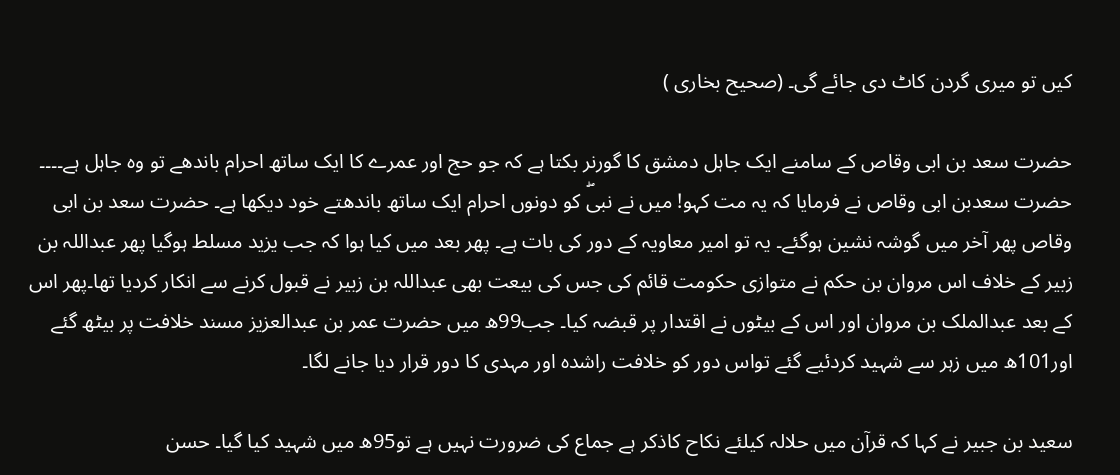کیں تو میری گردن کاٹ دی جائے گی۔ (صحیح بخاری )

حضرت سعد بن ابی وقاص کے سامنے ایک جاہل دمشق کا گورنر بکتا ہے کہ جو حج اور عمرے کا ایک ساتھ احرام باندھے تو وہ جاہل ہے۔۔۔۔
حضرت سعدبن ابی وقاص نے فرمایا کہ یہ مت کہو! میں نے نبیۖ کو دونوں احرام ایک ساتھ باندھتے خود دیکھا ہے۔ حضرت سعد بن ابی وقاص پھر آخر میں گوشہ نشین ہوگئے۔ یہ تو امیر معاویہ کے دور کی بات ہے۔ پھر بعد میں کیا ہوا کہ جب یزید مسلط ہوگیا پھر عبداللہ بن زبیر کے خلاف اس مروان بن حکم نے متوازی حکومت قائم کی جس کی بیعت بھی عبداللہ بن زبیر نے قبول کرنے سے انکار کردیا تھا۔پھر اس کے بعد عبدالملک بن مروان اور اس کے بیٹوں نے اقتدار پر قبضہ کیا۔ جب99ھ میں حضرت عمر بن عبدالعزیز مسند خلافت پر بیٹھ گئے اور101ھ میں زہر سے شہید کردئیے گئے تواس دور کو خلافت راشدہ اور مہدی کا دور قرار دیا جانے لگا۔

سعید بن جبیر نے کہا کہ قرآن میں حلالہ کیلئے نکاح کاذکر ہے جماع کی ضرورت نہیں ہے تو95ھ میں شہید کیا گیا۔ حسن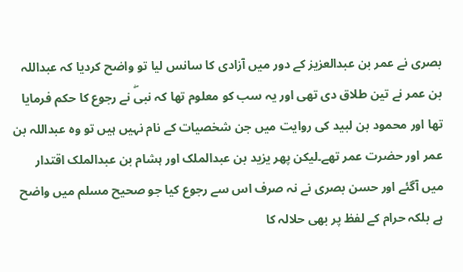بصری نے عمر بن عبدالعزیز کے دور میں آزادی کا سانس لیا تو واضح کردیا کہ عبداللہ بن عمر نے تین طلاق دی تھی اور یہ سب کو معلوم تھا کہ نبیۖ نے رجوع کا حکم فرمایا تھا اور محمود بن لبید کی روایت میں جن شخصیات کے نام نہیں ہیں تو وہ عبداللہ بن عمر اور حضرت عمر تھے۔لیکن پھر یزید بن عبدالملک اور ہشام بن عبدالملک اقتدار میں آگئے اور حسن بصری نے نہ صرف اس سے رجوع کیا جو صحیح مسلم میں واضح ہے بلکہ حرام کے لفظ پر بھی حلالہ کا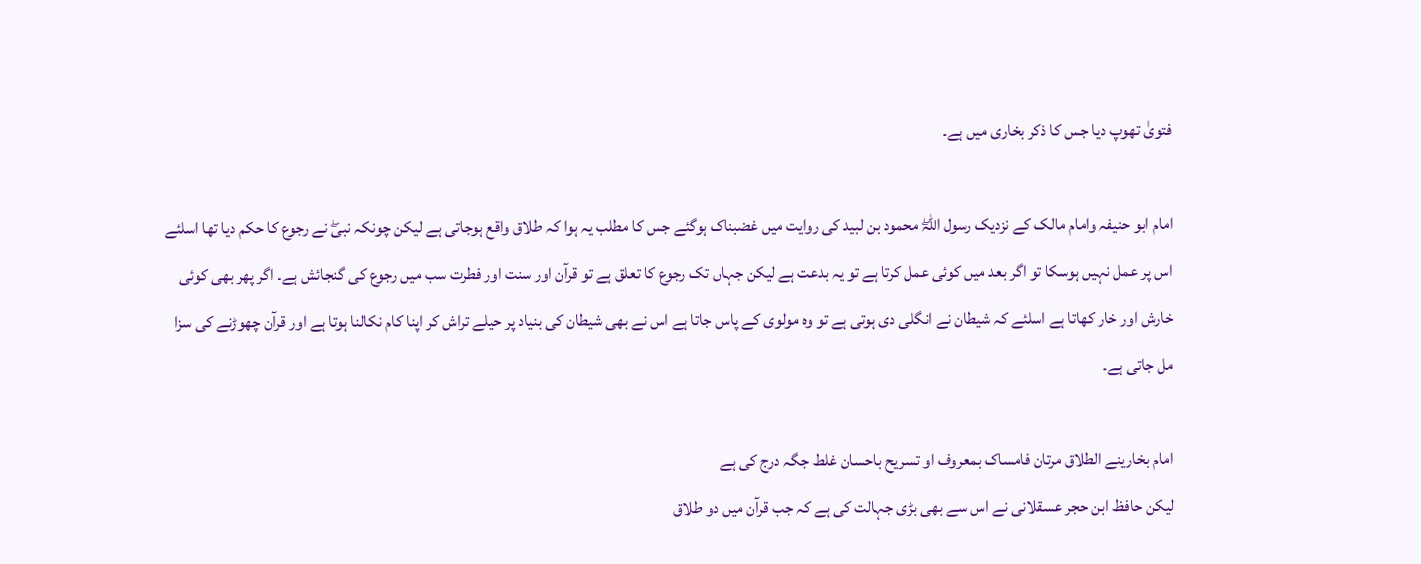فتویٰ تھوپ دیا جس کا ذکر بخاری میں ہے۔

امام ابو حنیفہ وامام مالک کے نزدیک رسول اللہۖ محمود بن لبید کی روایت میں غضبناک ہوگئے جس کا مطلب یہ ہوا کہ طلاق واقع ہوجاتی ہے لیکن چونکہ نبیۖ نے رجوع کا حکم دیا تھا اسلئے اس پر عمل نہیں ہوسکا تو اگر بعد میں کوئی عمل کرتا ہے تو یہ بدعت ہے لیکن جہاں تک رجوع کا تعلق ہے تو قرآن اور سنت اور فطرت سب میں رجوع کی گنجائش ہے۔ اگر پھر بھی کوئی خارش اور خار کھاتا ہے اسلئے کہ شیطان نے انگلی دی ہوتی ہے تو وہ مولوی کے پاس جاتا ہے اس نے بھی شیطان کی بنیاد پر حیلے تراش کر اپنا کام نکالنا ہوتا ہے اور قرآن چھوڑنے کی سزا مل جاتی ہے۔

امام بخارینے الطلاق مرتان فامساک بمعروف او تسریح باحسان غلط جگہ درج کی ہے
لیکن حافظ ابن حجر عسقلانی نے اس سے بھی بڑی جہالت کی ہے کہ جب قرآن میں دو طلاق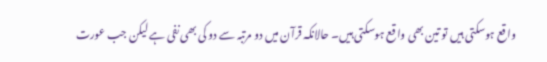واقع ہوسکتی ہیں تو تین بھی واقع ہوسکتی ہیں۔ حالانکہ قرآن میں دو مرتبہ سے دو کی بھی نفی ہے لیکن جب عورت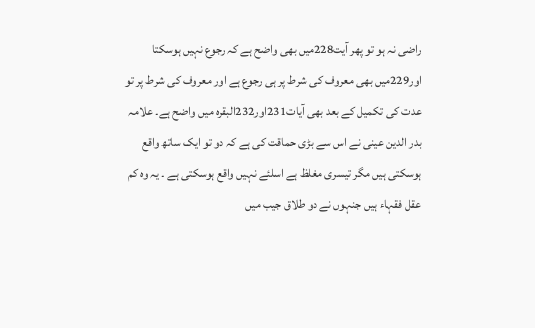راضی نہ ہو تو پھر آیت228میں بھی واضح ہے کہ رجوع نہیں ہوسکتا اور229میں بھی معروف کی شرط پر ہی رجوع ہے اور معروف کی شرط پر تو عدت کی تکمیل کے بعد بھی آیات231اور232البقرہ میں واضح ہے۔ علامہ بدر الدین عینی نے اس سے بڑی حماقت کی ہے کہ دو تو ایک ساتھ واقع ہوسکتی ہیں مگر تیسری مغلظ ہے اسلئے نہیں واقع ہوسکتی ہے ۔ یہ وہ کم عقل فقہاء ہیں جنہوں نے دو طلاق جیب میں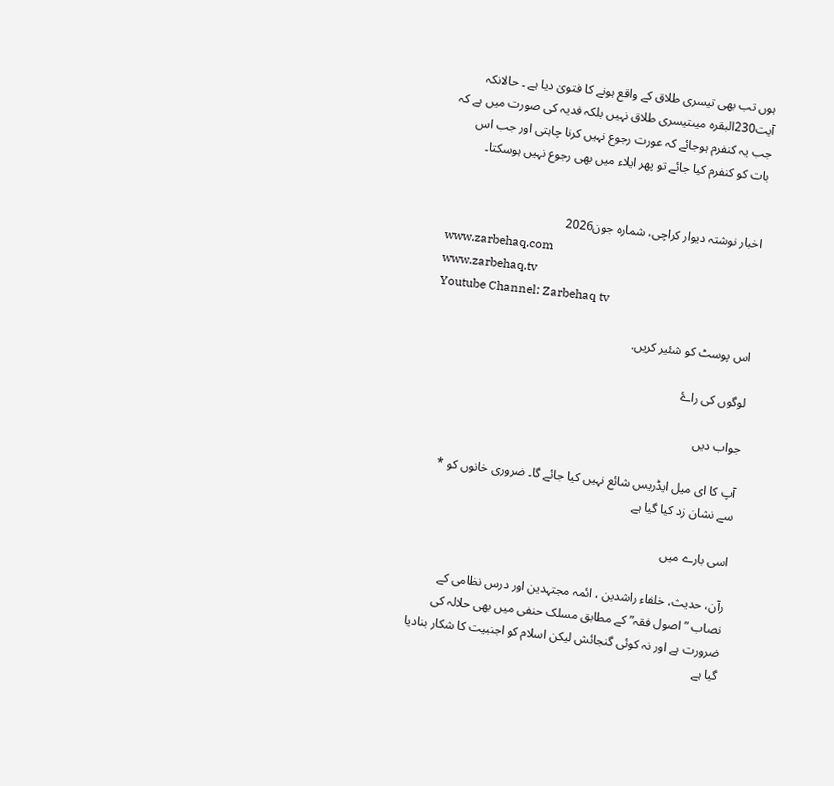ہوں تب بھی تیسری طلاق کے واقع ہونے کا فتویٰ دیا ہے ۔ حالانکہ آیت230البقرہ میںتیسری طلاق نہیں بلکہ فدیہ کی صورت میں ہے کہ جب یہ کنفرم ہوجائے کہ عورت رجوع نہیں کرنا چاہتی اور جب اس بات کو کنفرم کیا جائے تو پھر ایلاء میں بھی رجوع نہیں ہوسکتا۔


اخبار نوشتہ دیوار کراچی، شمارہ جون2026
www.zarbehaq.com
www.zarbehaq.tv
Youtube Channel: Zarbehaq tv

اس پوسٹ کو شئیر کریں.

لوگوں کی راۓ

جواب دیں

آپ کا ای میل ایڈریس شائع نہیں کیا جائے گا۔ ضروری خانوں کو * سے نشان زد کیا گیا ہے

اسی بارے میں

رآن، حدیث، خلفاء راشدین ، ائمہ مجتہدین اور درس نظامی کے نصاب ” اصول فقہ” کے مطابق مسلک حنفی میں بھی حلالہ کی ضرورت ہے اور نہ کوئی گنجائش لیکن اسلام کو اجنبیت کا شکار بنادیا گیا ہے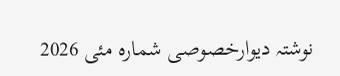نوشتہ دیوارخصوصی شمارہ مئی 2026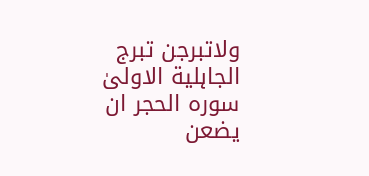ولاتبرجن تبرج الجاہلیة الاولیٰ سورہ الحجر ان یضعن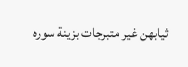ثیابھن غیر متبرجات بزینة سورہ